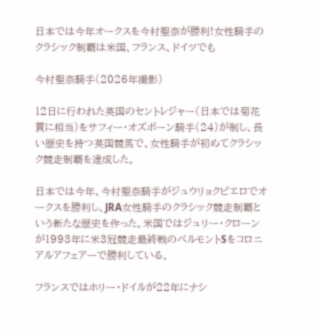日本では今年オークスを今村聖奈が勝利!女性騎手のクラシック制覇は米国、フランス、ドイツでも

今村聖奈騎手(2026年撮影)

12日に行われた英国のセントレジャー(日本では菊花賞に相当)をサフィー・オズボーン騎手(24)が制し、長い歴史を持つ英国競馬で、女性騎手が初めてクラシック競走制覇を達成した。

日本では今年、今村聖奈騎手がジュウリョクピエロでオークスを勝利し、JRA女性騎手のクラシック競走制覇という新たな歴史を作った。米国ではジュリー・クローンが1993年に米3冠競走最終戦のベルモントSをコロニアルアフェアーで勝利している。

フランスではホリー・ドイルが22年にナシ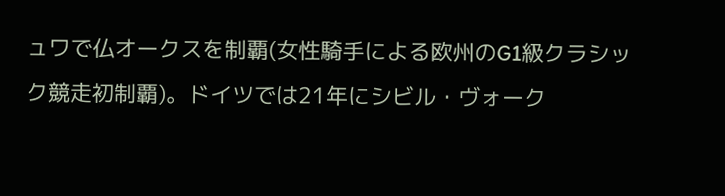ュワで仏オークスを制覇(女性騎手による欧州のG1級クラシック競走初制覇)。ドイツでは21年にシビル・ヴォーク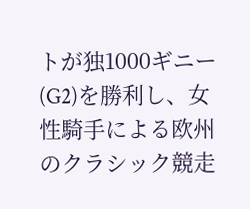トが独1000ギニー(G2)を勝利し、女性騎手による欧州のクラシック競走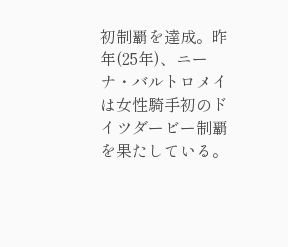初制覇を達成。昨年(25年)、ニーナ・バルトロメイは女性騎手初のドイツダービー制覇を果たしている。